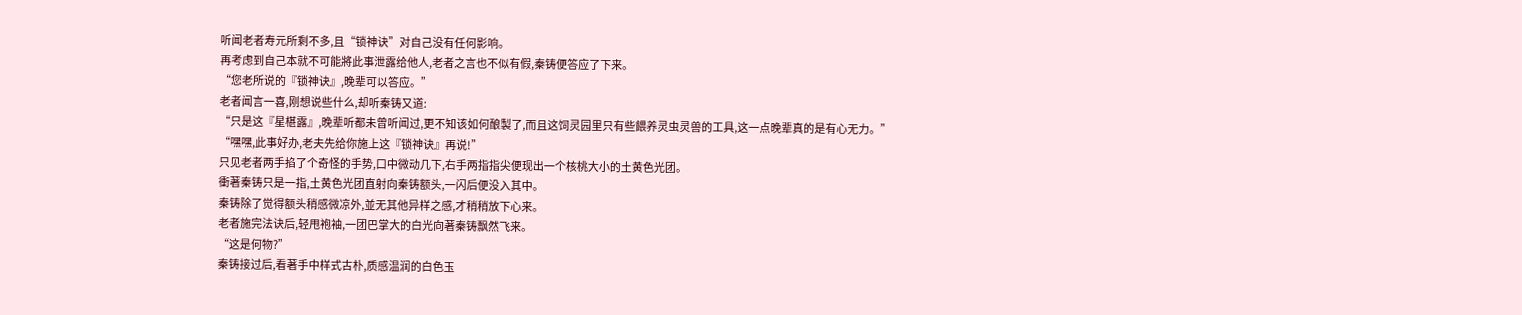听闻老者寿元所剩不多,且“锁神诀”对自己没有任何影响。
再考虑到自己本就不可能將此事泄露给他人,老者之言也不似有假,秦铸便答应了下来。
“您老所说的『锁神诀』,晚辈可以答应。”
老者闻言一喜,刚想说些什么,却听秦铸又道:
“只是这『星椹露』,晚辈听都未曾听闻过,更不知该如何酿製了,而且这饲灵园里只有些餵养灵虫灵兽的工具,这一点晚辈真的是有心无力。”
“嘿嘿,此事好办,老夫先给你施上这『锁神诀』再说!”
只见老者两手掐了个奇怪的手势,口中微动几下,右手两指指尖便现出一个核桃大小的土黄色光团。
衝著秦铸只是一指,土黄色光团直射向秦铸额头,一闪后便没入其中。
秦铸除了觉得额头稍感微凉外,並无其他异样之感,才稍稍放下心来。
老者施完法诀后,轻甩袍袖,一团巴掌大的白光向著秦铸飘然飞来。
“这是何物?”
秦铸接过后,看著手中样式古朴,质感温润的白色玉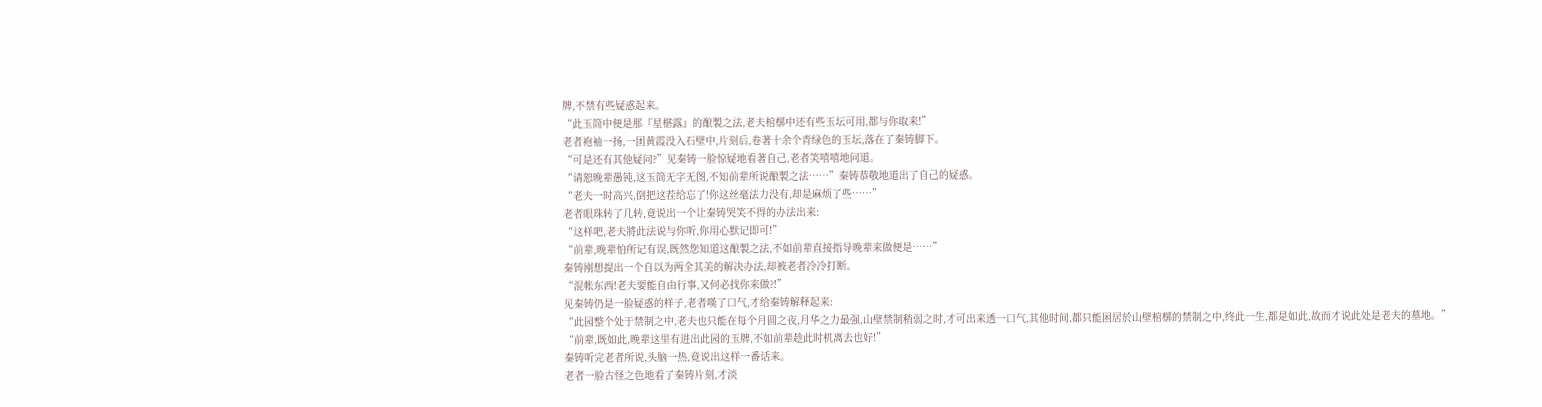牌,不禁有些疑惑起来。
“此玉简中便是那『星椹露』的酿製之法,老夫棺槨中还有些玉坛可用,都与你取来!”
老者袍袖一扬,一团黄霞没入石壁中,片刻后,卷著十余个青绿色的玉坛,落在了秦铸脚下。
“可是还有其他疑问?”见秦铸一脸惊疑地看著自己,老者笑嘻嘻地问道。
“请恕晚辈愚钝,这玉简无字无图,不知前辈所说酿製之法……”秦铸恭敬地道出了自己的疑惑。
“老夫一时高兴,倒把这茬给忘了!你这丝毫法力没有,却是麻烦了些……”
老者眼珠转了几转,竟说出一个让秦铸哭笑不得的办法出来:
“这样吧,老夫將此法说与你听,你用心默记即可!”
“前辈,晚辈怕所记有误,既然您知道这酿製之法,不如前辈直接指导晚辈来做便是……”
秦铸刚想提出一个自以为两全其美的解决办法,却被老者冷冷打断。
“混帐东西!老夫要能自由行事,又何必找你来做?!”
见秦铸仍是一脸疑惑的样子,老者嘆了口气,才给秦铸解释起来:
“此园整个处于禁制之中,老夫也只能在每个月圆之夜,月华之力最强,山壁禁制稍弱之时,才可出来透一口气,其他时间,都只能困居於山壁棺槨的禁制之中,终此一生,都是如此,故而才说此处是老夫的墓地。”
“前辈,既如此,晚辈这里有进出此园的玉牌,不如前辈趁此时机离去也好!”
秦铸听完老者所说,头脑一热,竟说出这样一番话来。
老者一脸古怪之色地看了秦铸片刻,才淡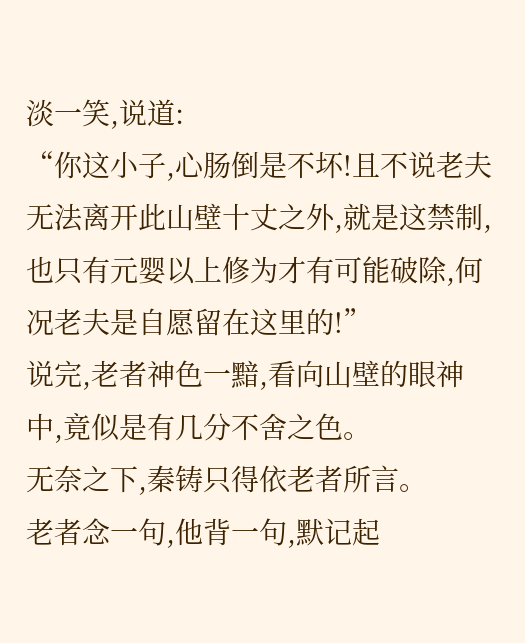淡一笑,说道:
“你这小子,心肠倒是不坏!且不说老夫无法离开此山壁十丈之外,就是这禁制,也只有元婴以上修为才有可能破除,何况老夫是自愿留在这里的!”
说完,老者神色一黯,看向山壁的眼神中,竟似是有几分不舍之色。
无奈之下,秦铸只得依老者所言。
老者念一句,他背一句,默记起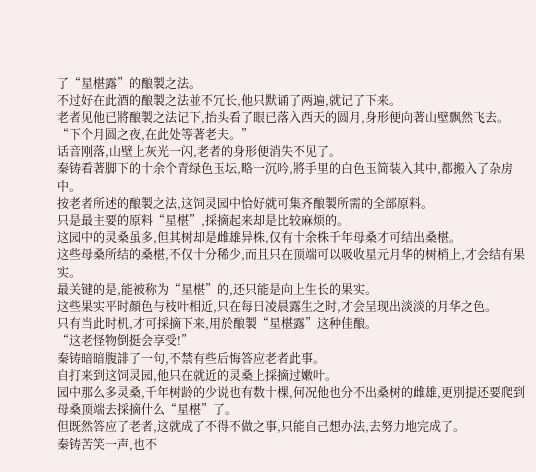了“星椹露”的酿製之法。
不过好在此酒的酿製之法並不冗长,他只默诵了两遍,就记了下来。
老者见他已將酿製之法记下,抬头看了眼已落入西天的圆月,身形便向著山壁飘然飞去。
“下个月圆之夜,在此处等著老夫。”
话音刚落,山壁上灰光一闪,老者的身形便消失不见了。
秦铸看著脚下的十余个青绿色玉坛,略一沉吟,將手里的白色玉简装入其中,都搬入了杂房中。
按老者所述的酿製之法,这饲灵园中恰好就可集齐酿製所需的全部原料。
只是最主要的原料“星椹”,採摘起来却是比较麻烦的。
这园中的灵桑虽多,但其树却是雌雄异株,仅有十余株千年母桑才可结出桑椹。
这些母桑所结的桑椹,不仅十分稀少,而且只在顶端可以吸收星元月华的树梢上,才会结有果实。
最关键的是,能被称为“星椹”的,还只能是向上生长的果实。
这些果实平时顏色与枝叶相近,只在每日凌晨露生之时,才会呈现出淡淡的月华之色。
只有当此时机,才可採摘下来,用於酿製“星椹露”这种佳酿。
“这老怪物倒挺会享受!”
秦铸暗暗腹誹了一句,不禁有些后悔答应老者此事。
自打来到这饲灵园,他只在就近的灵桑上採摘过嫩叶。
园中那么多灵桑,千年树龄的少说也有数十棵,何况他也分不出桑树的雌雄,更別提还要爬到母桑顶端去採摘什么“星椹”了。
但既然答应了老者,这就成了不得不做之事,只能自己想办法,去努力地完成了。
秦铸苦笑一声,也不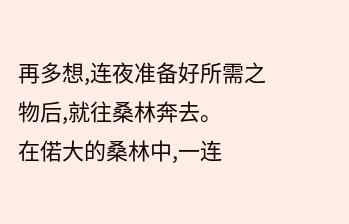再多想,连夜准备好所需之物后,就往桑林奔去。
在偌大的桑林中,一连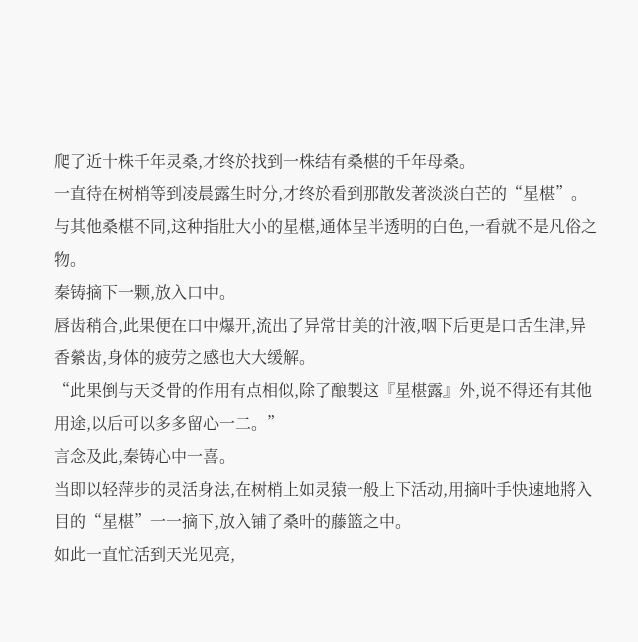爬了近十株千年灵桑,才终於找到一株结有桑椹的千年母桑。
一直待在树梢等到凌晨露生时分,才终於看到那散发著淡淡白芒的“星椹”。
与其他桑椹不同,这种指肚大小的星椹,通体呈半透明的白色,一看就不是凡俗之物。
秦铸摘下一颗,放入口中。
唇齿稍合,此果便在口中爆开,流出了异常甘美的汁液,咽下后更是口舌生津,异香縈齿,身体的疲劳之感也大大缓解。
“此果倒与天爻骨的作用有点相似,除了酿製这『星椹露』外,说不得还有其他用途,以后可以多多留心一二。”
言念及此,秦铸心中一喜。
当即以轻萍步的灵活身法,在树梢上如灵猿一般上下活动,用摘叶手快速地將入目的“星椹”一一摘下,放入铺了桑叶的藤篮之中。
如此一直忙活到天光见亮,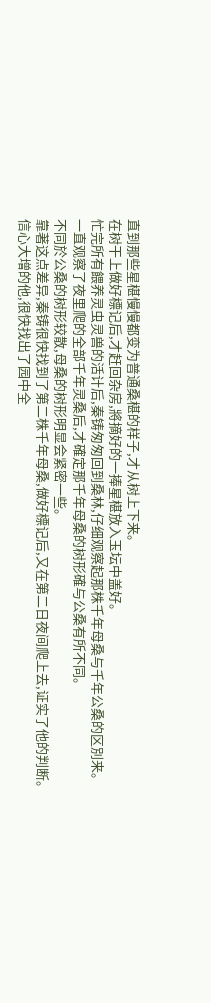直到那些星椹慢慢都变为普通桑椹的样子,才从树上下来。
在树干上做好標记后,才赶回杂房,將摘好的一捧星椹放入玉坛中盖好。
忙完所有餵养灵虫灵兽的活计后,秦铸匆匆回到桑林,仔细观察起那株千年母桑与千年公桑的区別来。
一直观察了夜里爬的全部千年灵桑后,才確定那千年母桑的树形確与公桑有所不同。
不同於公桑的树形较散,母桑的树形明显会紧密一些。
靠著这点差异,秦铸很快找到了第二株千年母桑,做好標记后,又在第二日夜间爬上去,证实了他的判断。
信心大增的他,很快找出了园中全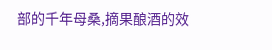部的千年母桑,摘果酿酒的效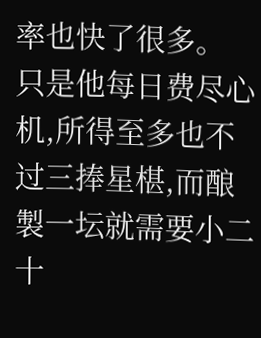率也快了很多。
只是他每日费尽心机,所得至多也不过三捧星椹,而酿製一坛就需要小二十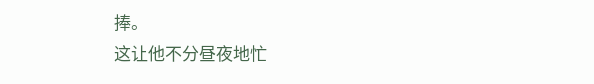捧。
这让他不分昼夜地忙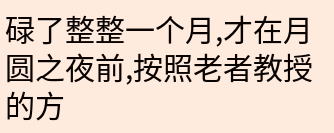碌了整整一个月,才在月圆之夜前,按照老者教授的方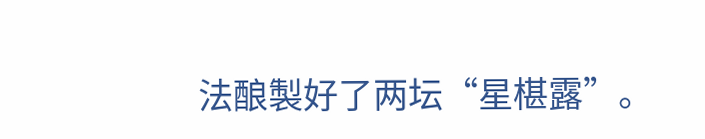法酿製好了两坛“星椹露”。